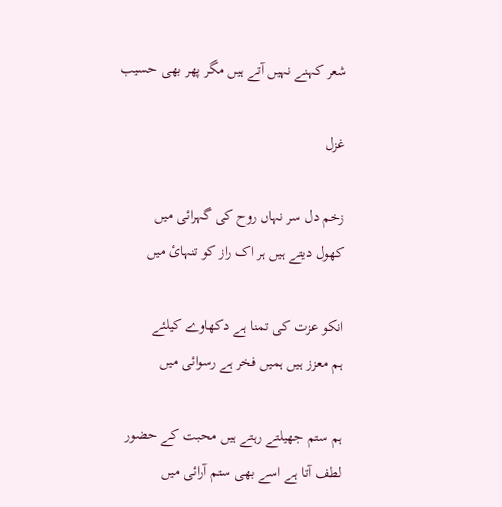شعر کہنے نہیں آتے ہیں مگر پھر بھی حسیب

غزل

زخم دل سر نہاں روح کی گہرائی میں
کھول دیتے ہیں ہر اک راز کو تنہائ میں

انکو عزت کی تمنا ہے دکھاوے کیلئے
ہم معزز ہیں ہمیں فخر ہے رسوائی میں

ہم ستم جھیلتے رہتے ہیں محبت کے حضور
لطف آتا ہے اسے بھی ستم آرائی میں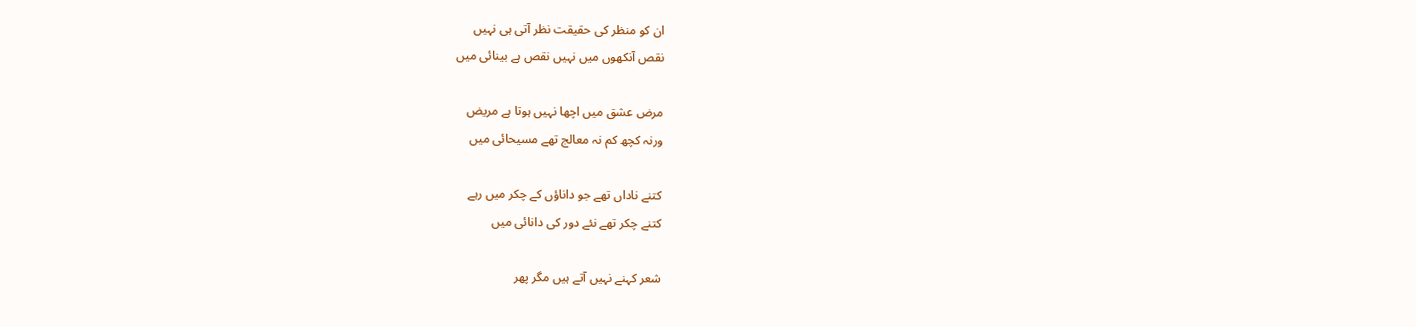ان کو منظر کی حقیقت نظر آتی ہی نہیں
نقص آنکھوں میں نہیں نقص ہے بینائی میں

مرض عشق میں اچھا نہیں ہوتا ہے مریض
ورنہ کچھ کم نہ معالج تھے مسیحائی میں

کتنے ناداں تھے جو داناؤں کے چکر میں رہے
کتنے چکر تھے نئے دور کی دانائی میں

شعر کہنے نہیں آتے ہیں مگر پھر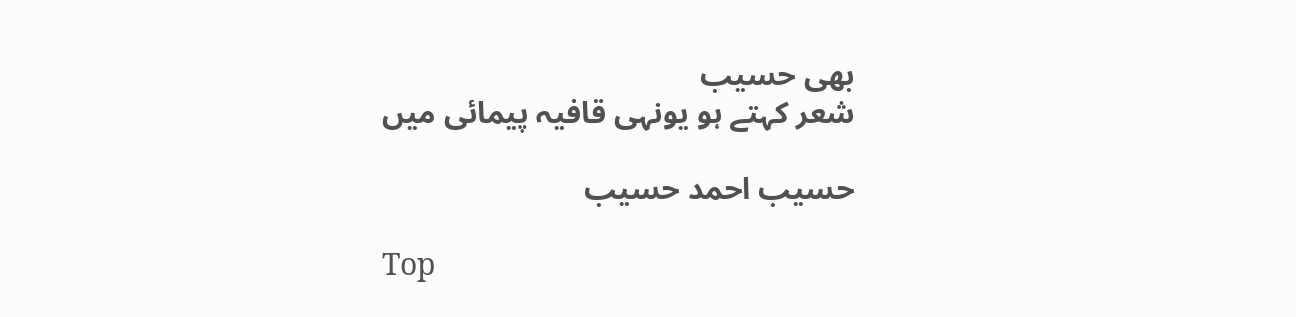بھی حسیب
شعر کہتے ہو یونہی قافیہ پیمائی میں

حسیب احمد حسیب

Top